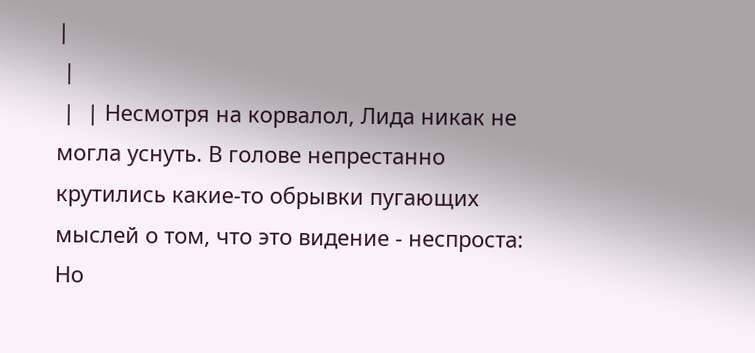|
 |
 |  | Несмотря на корвалол, Лида никак не могла уснуть. В голове непрестанно крутились какие-то обрывки пугающих мыслей о том, что это видение - неспроста: Но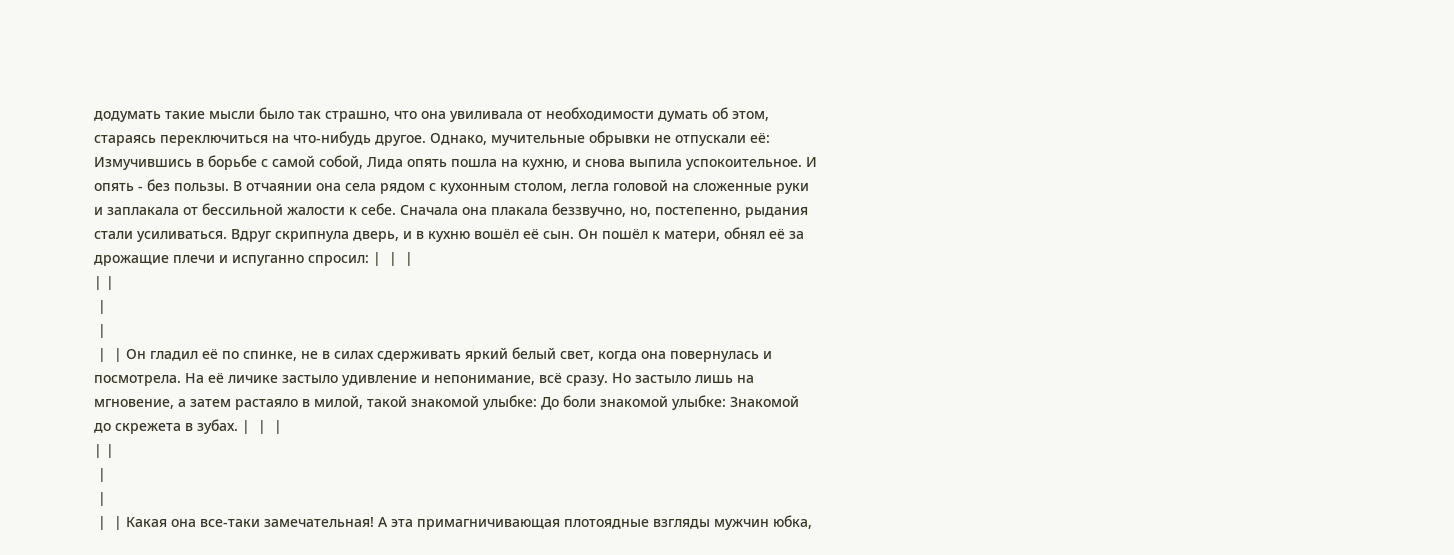додумать такие мысли было так страшно, что она увиливала от необходимости думать об этом, стараясь переключиться на что-нибудь другое. Однако, мучительные обрывки не отпускали её: Измучившись в борьбе с самой собой, Лида опять пошла на кухню, и снова выпила успокоительное. И опять - без пользы. В отчаянии она села рядом с кухонным столом, легла головой на сложенные руки и заплакала от бессильной жалости к себе. Сначала она плакала беззвучно, но, постепенно, рыдания стали усиливаться. Вдруг скрипнула дверь, и в кухню вошёл её сын. Он пошёл к матери, обнял её за дрожащие плечи и испуганно спросил: |  |  |
| |
 |
 |
 |  | Он гладил её по спинке, не в силах сдерживать яркий белый свет, когда она повернулась и посмотрела. На её личике застыло удивление и непонимание, всё сразу. Но застыло лишь на мгновение, а затем растаяло в милой, такой знакомой улыбке: До боли знакомой улыбке: Знакомой до скрежета в зубах. |  |  |
| |
 |
 |
 |  | Какая она все-таки замечательная! А эта примагничивающая плотоядные взгляды мужчин юбка,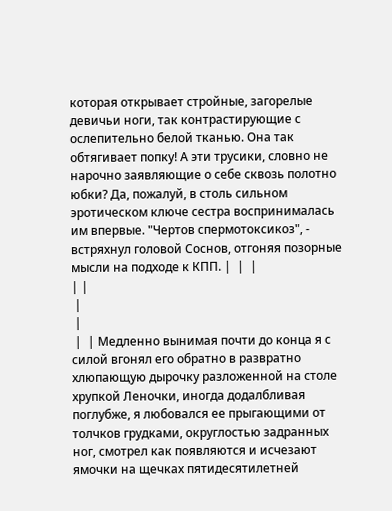которая открывает стройные, загорелые девичьи ноги, так контрастирующие с ослепительно белой тканью. Она так обтягивает попку! А эти трусики, словно не нарочно заявляющие о себе сквозь полотно юбки? Да, пожалуй, в столь сильном эротическом ключе сестра воспринималась им впервые. "Чертов спермотоксикоз", - встряхнул головой Соснов, отгоняя позорные мысли на подходе к КПП. |  |  |
| |
 |
 |
 |  | Медленно вынимая почти до конца я с силой вгонял его обратно в развратно хлюпающую дырочку разложенной на столе хрупкой Леночки, иногда додалбливая поглубже, я любовался ее прыгающими от толчков грудками, округлостью задранных ног, смотрел как появляются и исчезают ямочки на щечках пятидесятилетней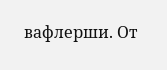вафлерши. От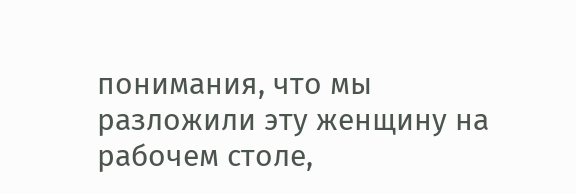понимания, что мы разложили эту женщину на рабочем столе,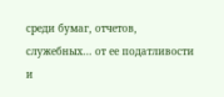среди бумаг, отчетов, служебных... от ее податливости и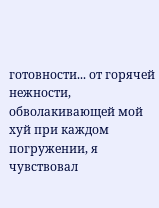готовности... от горячей нежности, обволакивающей мой хуй при каждом погружении, я чувствовал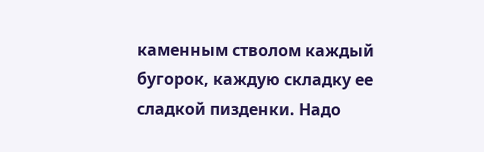каменным стволом каждый бугорок, каждую складку ее сладкой пизденки. Надо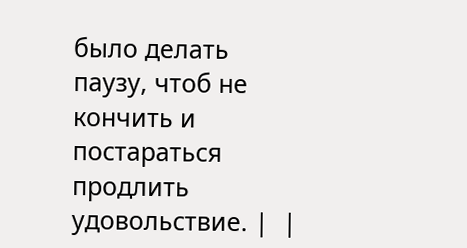было делать паузу, чтоб не кончить и постараться продлить удовольствие. |  |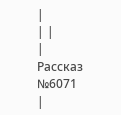|
| |
|
Рассказ №6071
|